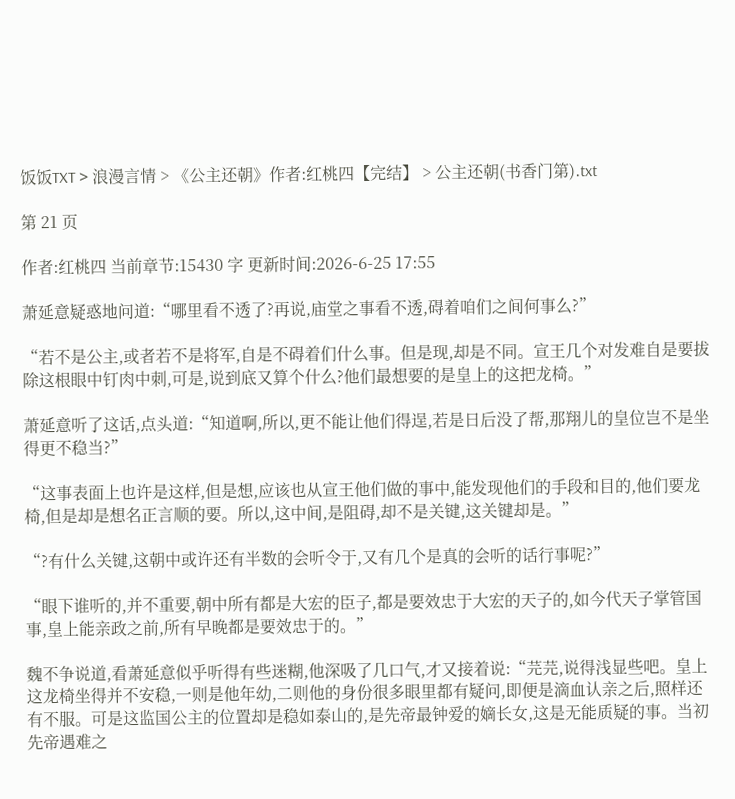饭饭TXT > 浪漫言情 > 《公主还朝》作者:红桃四【完结】 > 公主还朝(书香门第).txt

第 21 页

作者:红桃四 当前章节:15430 字 更新时间:2026-6-25 17:55

萧延意疑惑地问道:“哪里看不透了?再说,庙堂之事看不透,碍着咱们之间何事么?”

“若不是公主,或者若不是将军,自是不碍着们什么事。但是现,却是不同。宣王几个对发难自是要拔除这根眼中钉肉中刺,可是,说到底又算个什么?他们最想要的是皇上的这把龙椅。”

萧延意听了这话,点头道:“知道啊,所以,更不能让他们得逞,若是日后没了帮,那翔儿的皇位岂不是坐得更不稳当?”

“这事表面上也许是这样,但是想,应该也从宣王他们做的事中,能发现他们的手段和目的,他们要龙椅,但是却是想名正言顺的要。所以,这中间,是阻碍,却不是关键,这关键却是。”

“?有什么关键,这朝中或许还有半数的会听令于,又有几个是真的会听的话行事呢?”

“眼下谁听的,并不重要,朝中所有都是大宏的臣子,都是要效忠于大宏的天子的,如今代天子掌管国事,皇上能亲政之前,所有早晚都是要效忠于的。”

魏不争说道,看萧延意似乎听得有些迷糊,他深吸了几口气,才又接着说:“芫芫,说得浅显些吧。皇上这龙椅坐得并不安稳,一则是他年幼,二则他的身份很多眼里都有疑问,即便是滴血认亲之后,照样还有不服。可是这监国公主的位置却是稳如泰山的,是先帝最钟爱的嫡长女,这是无能质疑的事。当初先帝遇难之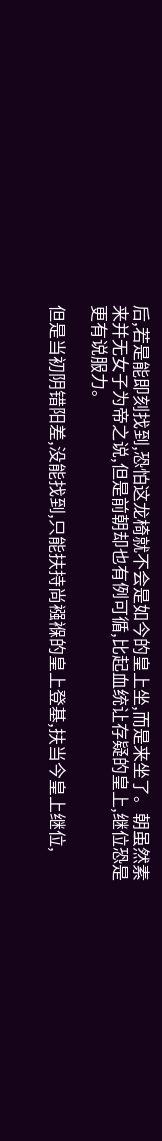后,若是能即刻找到,恐怕这龙椅就不会是如今的皇上坐,而是来坐了。朝虽然素来并无女子为帝之说,但是前朝却也有例可循,比起血统让存疑的皇上,继位恐是更有说服力。

但是当初阴错阳差,没能找到,只能扶持尚襁褓的皇上登基,扶当今皇上继位,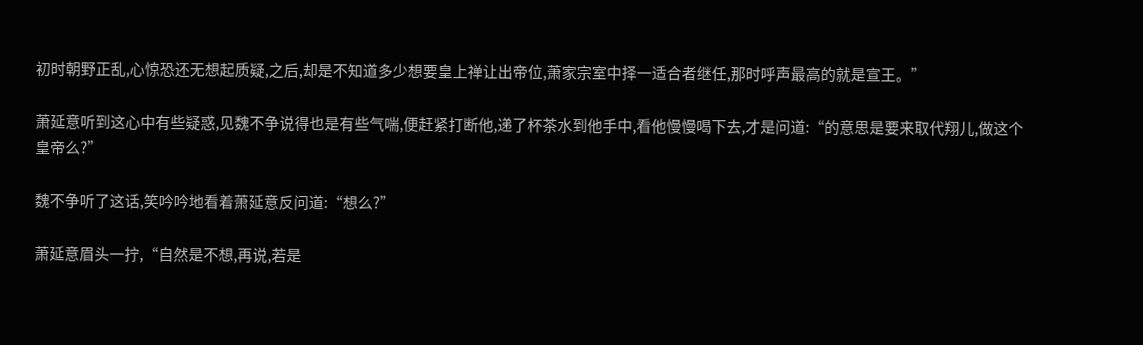初时朝野正乱,心惊恐还无想起质疑,之后,却是不知道多少想要皇上禅让出帝位,萧家宗室中择一适合者继任,那时呼声最高的就是宣王。”

萧延意听到这心中有些疑惑,见魏不争说得也是有些气喘,便赶紧打断他,递了杯茶水到他手中,看他慢慢喝下去,才是问道:“的意思是要来取代翔儿,做这个皇帝么?”

魏不争听了这话,笑吟吟地看着萧延意反问道:“想么?”

萧延意眉头一拧,“自然是不想,再说,若是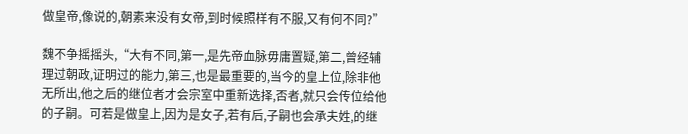做皇帝,像说的,朝素来没有女帝,到时候照样有不服,又有何不同?”

魏不争摇摇头,“大有不同,第一,是先帝血脉毋庸置疑,第二,曾经辅理过朝政,证明过的能力,第三,也是最重要的,当今的皇上位,除非他无所出,他之后的继位者才会宗室中重新选择,否者,就只会传位给他的子嗣。可若是做皇上,因为是女子,若有后,子嗣也会承夫姓,的继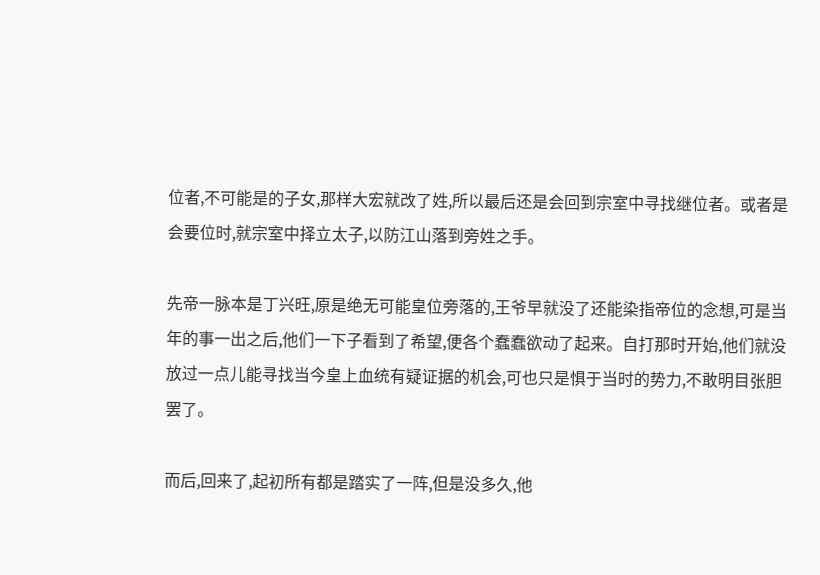位者,不可能是的子女,那样大宏就改了姓,所以最后还是会回到宗室中寻找继位者。或者是会要位时,就宗室中择立太子,以防江山落到旁姓之手。

先帝一脉本是丁兴旺,原是绝无可能皇位旁落的,王爷早就没了还能染指帝位的念想,可是当年的事一出之后,他们一下子看到了希望,便各个蠢蠢欲动了起来。自打那时开始,他们就没放过一点儿能寻找当今皇上血统有疑证据的机会,可也只是惧于当时的势力,不敢明目张胆罢了。

而后,回来了,起初所有都是踏实了一阵,但是没多久,他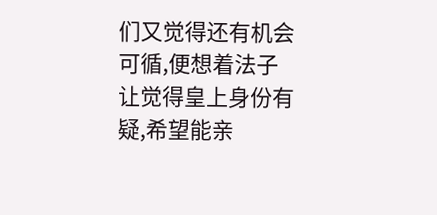们又觉得还有机会可循,便想着法子让觉得皇上身份有疑,希望能亲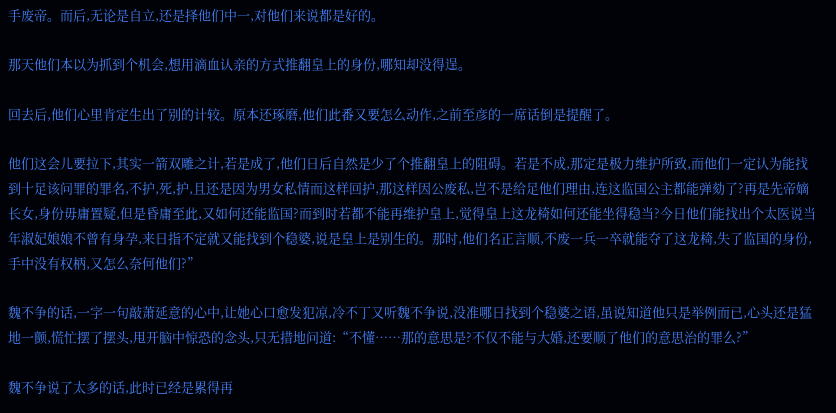手废帝。而后,无论是自立,还是择他们中一,对他们来说都是好的。

那天他们本以为抓到个机会,想用滴血认亲的方式推翻皇上的身份,哪知却没得逞。

回去后,他们心里肯定生出了别的计较。原本还琢磨,他们此番又要怎么动作,之前至彦的一席话倒是提醒了。

他们这会儿要拉下,其实一箭双雕之计,若是成了,他们日后自然是少了个推翻皇上的阻碍。若是不成,那定是极力维护所致,而他们一定认为能找到十足该问罪的罪名,不护,死,护,且还是因为男女私情而这样回护,那这样因公废私,岂不是给足他们理由,连这监国公主都能弹劾了?再是先帝嫡长女,身份毋庸置疑,但是昏庸至此,又如何还能监国?而到时若都不能再维护皇上,觉得皇上这龙椅如何还能坐得稳当?今日他们能找出个太医说当年淑妃娘娘不曾有身孕,来日指不定就又能找到个稳婆,说是皇上是别生的。那时,他们名正言顺,不废一兵一卒就能夺了这龙椅,失了监国的身份,手中没有权柄,又怎么奈何他们?”

魏不争的话,一字一句敲萧延意的心中,让她心口愈发犯凉,冷不丁又听魏不争说,没准哪日找到个稳婆之语,虽说知道他只是举例而已,心头还是猛地一颤,慌忙摆了摆头,甩开脑中惊恐的念头,只无措地问道:“不懂……那的意思是?不仅不能与大婚,还要顺了他们的意思治的罪么?”

魏不争说了太多的话,此时已经是累得再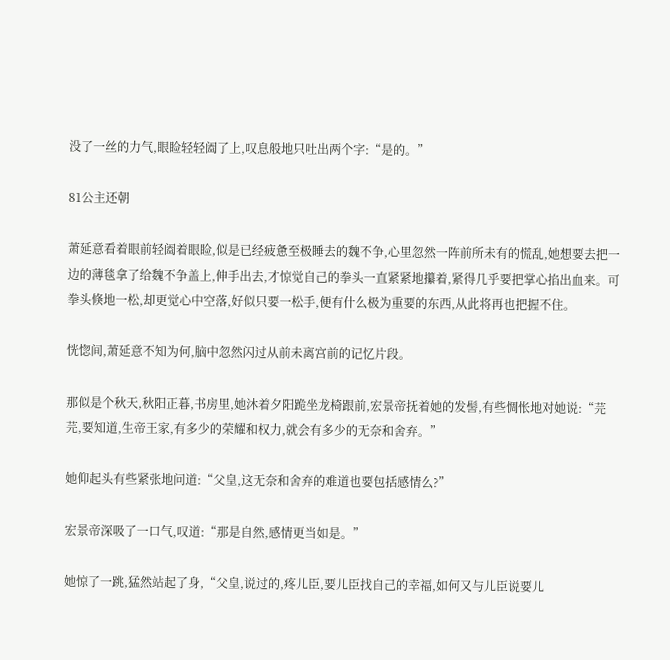没了一丝的力气,眼睑轻轻阖了上,叹息般地只吐出两个字:“是的。”

81公主还朝

萧延意看着眼前轻阖着眼睑,似是已经疲惫至极睡去的魏不争,心里忽然一阵前所未有的慌乱,她想要去把一边的薄毯拿了给魏不争盖上,伸手出去,才惊觉自己的拳头一直紧紧地攥着,紧得几乎要把掌心掐出血来。可拳头倏地一松,却更觉心中空落,好似只要一松手,便有什么极为重要的东西,从此将再也把握不住。

恍惚间,萧延意不知为何,脑中忽然闪过从前未离宫前的记忆片段。

那似是个秋天,秋阳正暮,书房里,她沐着夕阳跪坐龙椅跟前,宏景帝抚着她的发髻,有些惆怅地对她说:“芫芫,要知道,生帝王家,有多少的荣耀和权力,就会有多少的无奈和舍弃。”

她仰起头有些紧张地问道:“父皇,这无奈和舍弃的难道也要包括感情么?”

宏景帝深吸了一口气,叹道:“那是自然,感情更当如是。”

她惊了一跳,猛然站起了身,“父皇,说过的,疼儿臣,要儿臣找自己的幸福,如何又与儿臣说要儿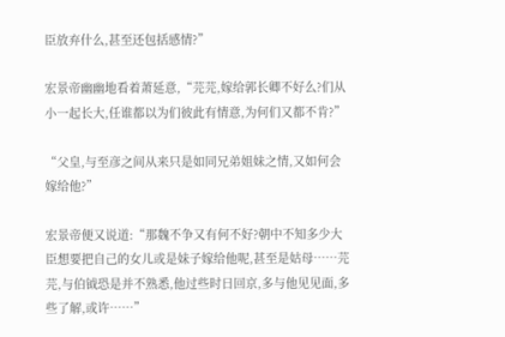臣放弃什么,甚至还包括感情?”

宏景帝幽幽地看着萧延意,“芫芫,嫁给郭长卿不好么?们从小一起长大,任谁都以为们彼此有情意,为何们又都不肯?”

“父皇,与至彦之间从来只是如同兄弟姐妹之情,又如何会嫁给他?”

宏景帝便又说道:“那魏不争又有何不好?朝中不知多少大臣想要把自己的女儿或是妹子嫁给他呢,甚至是姑母……芫芫,与伯钺恐是并不熟悉,他过些时日回京,多与他见见面,多些了解,或许……”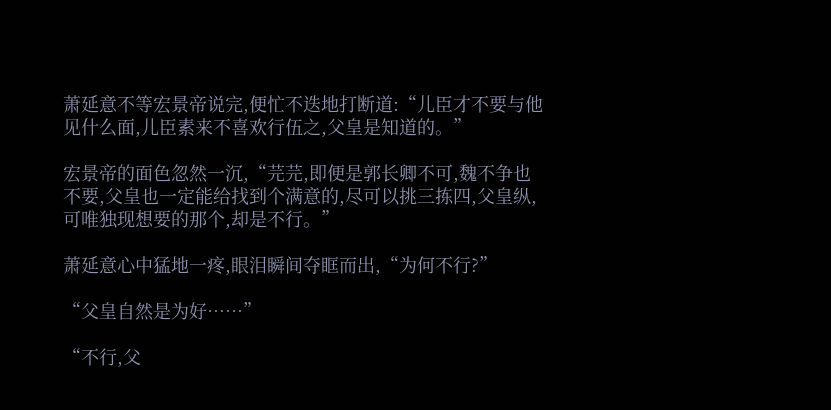萧延意不等宏景帝说完,便忙不迭地打断道:“儿臣才不要与他见什么面,儿臣素来不喜欢行伍之,父皇是知道的。”

宏景帝的面色忽然一沉,“芫芫,即便是郭长卿不可,魏不争也不要,父皇也一定能给找到个满意的,尽可以挑三拣四,父皇纵,可唯独现想要的那个,却是不行。”

萧延意心中猛地一疼,眼泪瞬间夺眶而出,“为何不行?”

“父皇自然是为好……”

“不行,父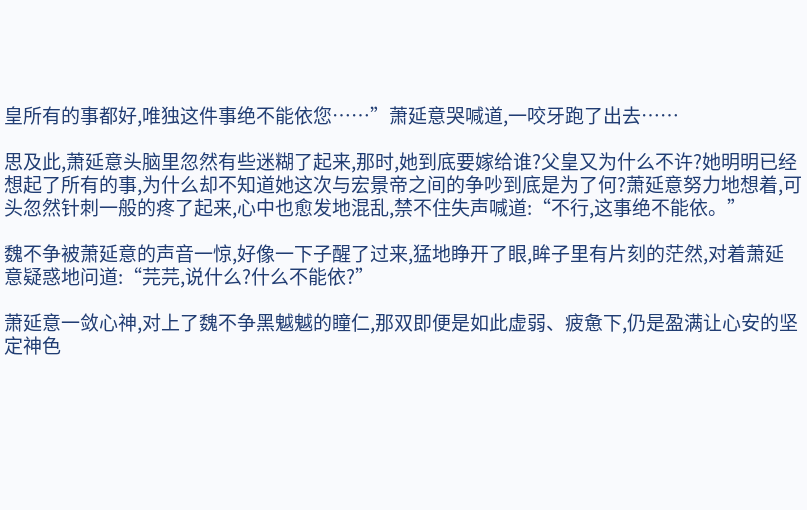皇所有的事都好,唯独这件事绝不能依您……”萧延意哭喊道,一咬牙跑了出去……

思及此,萧延意头脑里忽然有些迷糊了起来,那时,她到底要嫁给谁?父皇又为什么不许?她明明已经想起了所有的事,为什么却不知道她这次与宏景帝之间的争吵到底是为了何?萧延意努力地想着,可头忽然针刺一般的疼了起来,心中也愈发地混乱,禁不住失声喊道:“不行,这事绝不能依。”

魏不争被萧延意的声音一惊,好像一下子醒了过来,猛地睁开了眼,眸子里有片刻的茫然,对着萧延意疑惑地问道:“芫芫,说什么?什么不能依?”

萧延意一敛心神,对上了魏不争黑魆魆的瞳仁,那双即便是如此虚弱、疲惫下,仍是盈满让心安的坚定神色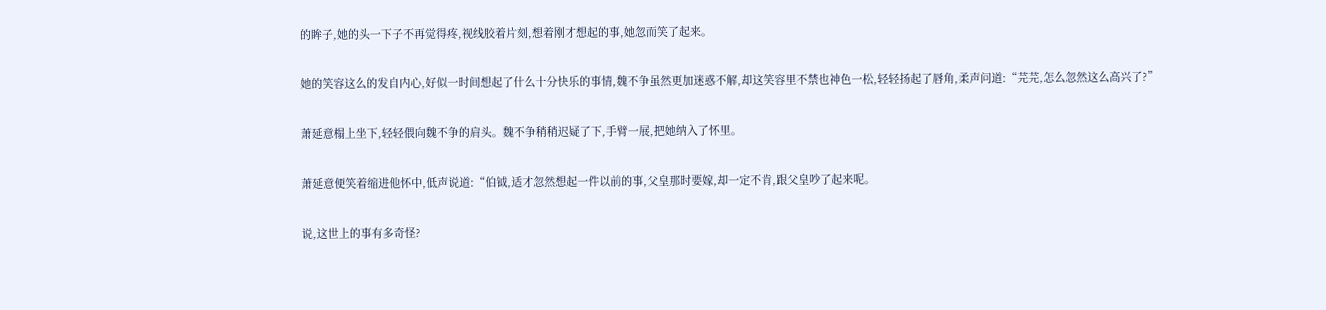的眸子,她的头一下子不再觉得疼,视线胶着片刻,想着刚才想起的事,她忽而笑了起来。

她的笑容这么的发自内心,好似一时间想起了什么十分快乐的事情,魏不争虽然更加迷惑不解,却这笑容里不禁也神色一松,轻轻扬起了唇角,柔声问道:“芫芫,怎么忽然这么高兴了?”

萧延意榻上坐下,轻轻偎向魏不争的肩头。魏不争稍稍迟疑了下,手臂一展,把她纳入了怀里。

萧延意便笑着缩进他怀中,低声说道:“伯钺,适才忽然想起一件以前的事,父皇那时要嫁,却一定不肯,跟父皇吵了起来呢。

说,这世上的事有多奇怪?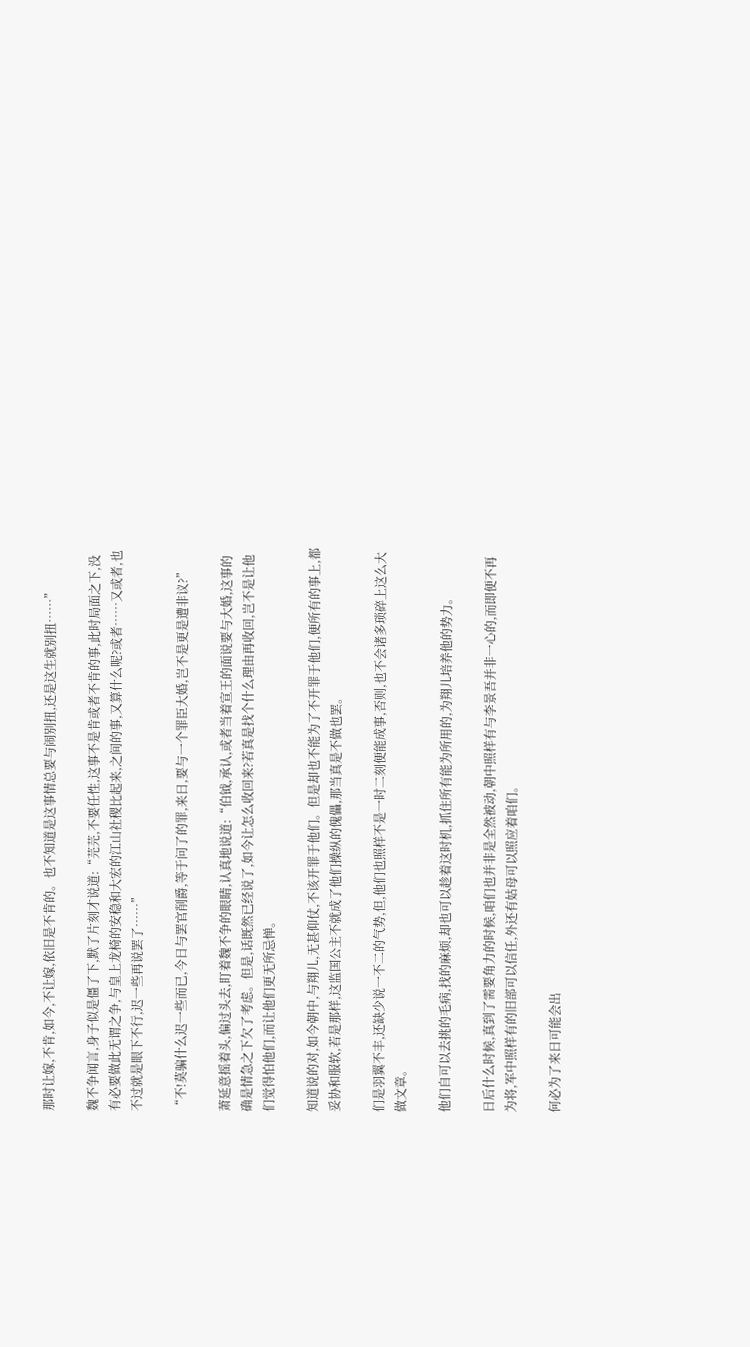那时让嫁,不肯,如今,不让嫁,依旧是不肯的。也不知道是这事情总要与闹别扭,还是这生就别扭……”

魏不争闻言,身子似是僵了下,默了片刻才说道:“芫芫,不要任性,这事不是肯或者不肯的事,此时局面之下,没有必要做此无谓之争,与皇上龙椅的安稳和大宏的江山社稷比起来,之间的事,又算什么呢?或者……又或者,也不过就是眼下不行,迟一些再说罢了……”

“不!莫骗什么迟一些而已,今日与罢官削爵,等于问了的罪,来日,要与一个罪臣大婚,岂不是更是遭非议?”

萧延意摇着头,偏过头去,盯着魏不争的眼睛,认真地说道:“伯钺,承认,或者当着宣王的面说要与大婚,这事的确是情急之下欠了考虑。但是,话既然已经说了,如今让怎么收回来?若真是找个什么理由再收回,岂不是让他们觉得怕他们,而让他们更无所忌惮。

知道说的对,如今朝中,与翔儿,无甚仰仗,不该开罪于他们。但是却也不能为了不开罪于他们,便所有的事上,都妥协和服软,若是那样,这监国公主不就成了他们操纵的傀儡,那当真是不做也罢。

们是羽翼不丰,还缺少说一不二的气势,但,他们也照样不是一时二刻便能成事,否则,也不会诸多琐碎上这么大做文章。

他们自可以去挑的毛病,找的麻烦,却也可以趁着这时机,抓住所有能为所用的,为翔儿培养他的势力。

日后什么时候,真到了需要角力的时候,咱们也并非是全然被动,朝中照样有与李景吾并非一心的,而即便不再为将,军中照样有的旧部可以信任,外还有姑母可以照应着咱们。

何必为了来日可能会出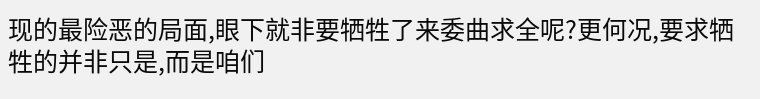现的最险恶的局面,眼下就非要牺牲了来委曲求全呢?更何况,要求牺牲的并非只是,而是咱们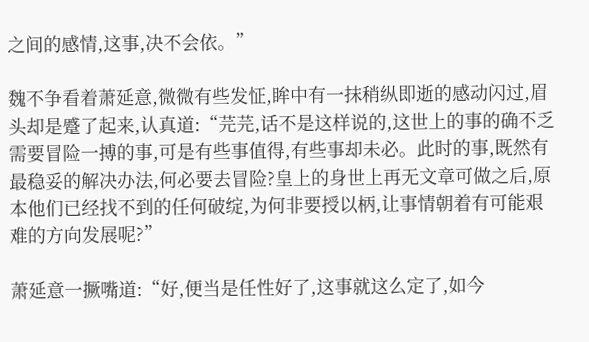之间的感情,这事,决不会依。”

魏不争看着萧延意,微微有些发怔,眸中有一抹稍纵即逝的感动闪过,眉头却是蹙了起来,认真道:“芫芫,话不是这样说的,这世上的事的确不乏需要冒险一搏的事,可是有些事值得,有些事却未必。此时的事,既然有最稳妥的解决办法,何必要去冒险?皇上的身世上再无文章可做之后,原本他们已经找不到的任何破绽,为何非要授以柄,让事情朝着有可能艰难的方向发展呢?”

萧延意一撅嘴道:“好,便当是任性好了,这事就这么定了,如今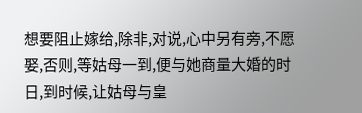想要阻止嫁给,除非,对说,心中另有旁,不愿娶,否则,等姑母一到,便与她商量大婚的时日,到时候,让姑母与皇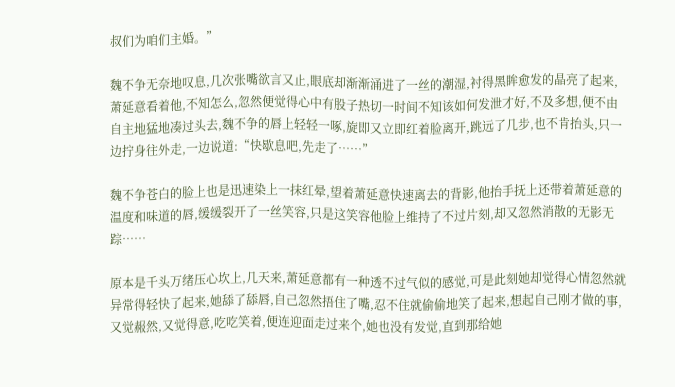叔们为咱们主婚。”

魏不争无奈地叹息,几次张嘴欲言又止,眼底却渐渐涌进了一丝的潮湿,衬得黑眸愈发的晶亮了起来,萧延意看着他,不知怎么,忽然便觉得心中有股子热切一时间不知该如何发泄才好,不及多想,便不由自主地猛地凑过头去,魏不争的唇上轻轻一啄,旋即又立即红着脸离开,跳远了几步,也不肯抬头,只一边拧身往外走,一边说道:“快歇息吧,先走了……”

魏不争苍白的脸上也是迅速染上一抹红晕,望着萧延意快速离去的背影,他抬手抚上还带着萧延意的温度和味道的唇,缓缓裂开了一丝笑容,只是这笑容他脸上维持了不过片刻,却又忽然消散的无影无踪……

原本是千头万绪压心坎上,几天来,萧延意都有一种透不过气似的感觉,可是此刻她却觉得心情忽然就异常得轻快了起来,她舔了舔唇,自己忽然捂住了嘴,忍不住就偷偷地笑了起来,想起自己刚才做的事,又觉赧然,又觉得意,吃吃笑着,便连迎面走过来个,她也没有发觉,直到那给她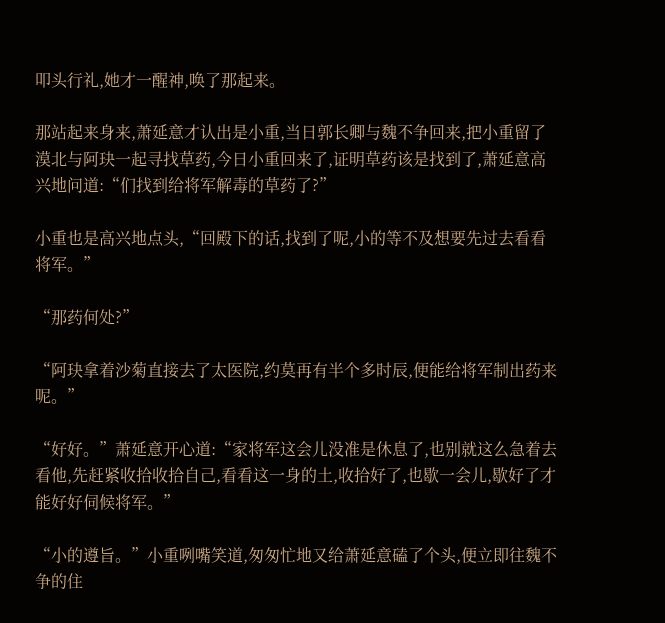叩头行礼,她才一醒神,唤了那起来。

那站起来身来,萧延意才认出是小重,当日郭长卿与魏不争回来,把小重留了漠北与阿玦一起寻找草药,今日小重回来了,证明草药该是找到了,萧延意高兴地问道:“们找到给将军解毒的草药了?”

小重也是高兴地点头,“回殿下的话,找到了呢,小的等不及想要先过去看看将军。”

“那药何处?”

“阿玦拿着沙菊直接去了太医院,约莫再有半个多时辰,便能给将军制出药来呢。”

“好好。”萧延意开心道:“家将军这会儿没准是休息了,也别就这么急着去看他,先赶紧收拾收拾自己,看看这一身的土,收拾好了,也歇一会儿,歇好了才能好好伺候将军。”

“小的遵旨。”小重咧嘴笑道,匆匆忙地又给萧延意磕了个头,便立即往魏不争的住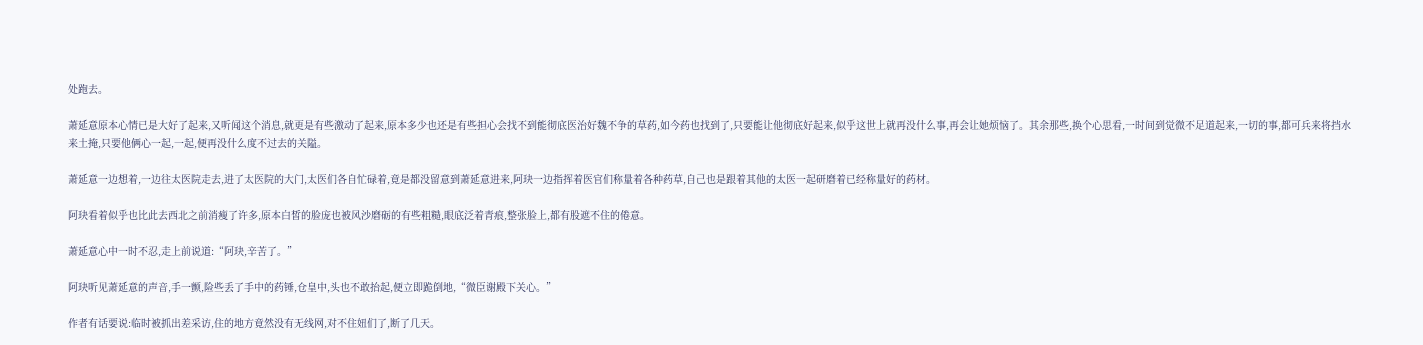处跑去。

萧延意原本心情已是大好了起来,又听闻这个消息,就更是有些激动了起来,原本多少也还是有些担心会找不到能彻底医治好魏不争的草药,如今药也找到了,只要能让他彻底好起来,似乎这世上就再没什么事,再会让她烦恼了。其余那些,换个心思看,一时间到觉微不足道起来,一切的事,都可兵来将挡水来土掩,只要他俩心一起,一起,便再没什么度不过去的关隘。

萧延意一边想着,一边往太医院走去,进了太医院的大门,太医们各自忙碌着,竟是都没留意到萧延意进来,阿玦一边指挥着医官们称量着各种药草,自己也是跟着其他的太医一起研磨着已经称量好的药材。

阿玦看着似乎也比此去西北之前消瘦了许多,原本白皙的脸庞也被风沙磨砺的有些粗糙,眼底泛着青痕,整张脸上,都有股遮不住的倦意。

萧延意心中一时不忍,走上前说道:“阿玦,辛苦了。”

阿玦听见萧延意的声音,手一颤,险些丢了手中的药锤,仓皇中,头也不敢抬起,便立即跪倒地,“微臣谢殿下关心。”

作者有话要说:临时被抓出差采访,住的地方竟然没有无线网,对不住妞们了,断了几天。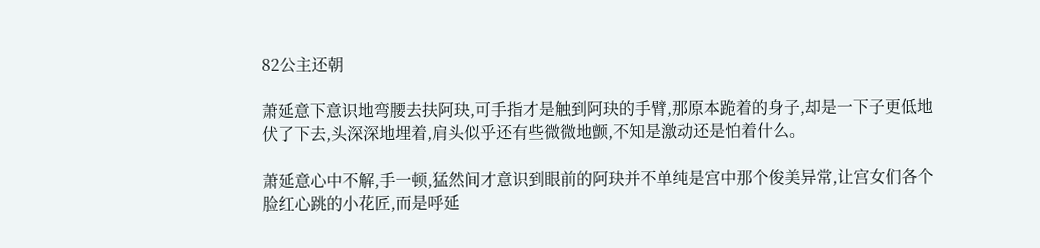82公主还朝

萧延意下意识地弯腰去扶阿玦,可手指才是触到阿玦的手臂,那原本跪着的身子,却是一下子更低地伏了下去,头深深地埋着,肩头似乎还有些微微地颤,不知是激动还是怕着什么。

萧延意心中不解,手一顿,猛然间才意识到眼前的阿玦并不单纯是宫中那个俊美异常,让宫女们各个脸红心跳的小花匠,而是呼延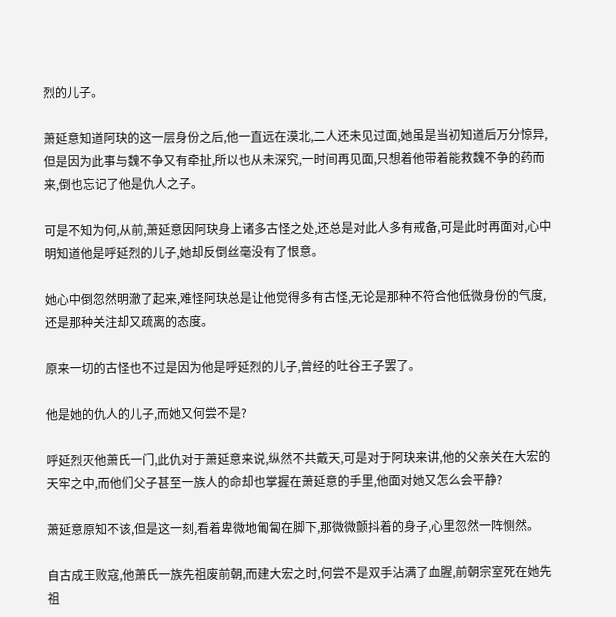烈的儿子。

萧延意知道阿玦的这一层身份之后,他一直远在漠北,二人还未见过面,她虽是当初知道后万分惊异,但是因为此事与魏不争又有牵扯,所以也从未深究,一时间再见面,只想着他带着能救魏不争的药而来,倒也忘记了他是仇人之子。

可是不知为何,从前,萧延意因阿玦身上诸多古怪之处,还总是对此人多有戒备,可是此时再面对,心中明知道他是呼延烈的儿子,她却反倒丝毫没有了恨意。

她心中倒忽然明澈了起来,难怪阿玦总是让他觉得多有古怪,无论是那种不符合他低微身份的气度,还是那种关注却又疏离的态度。

原来一切的古怪也不过是因为他是呼延烈的儿子,曾经的吐谷王子罢了。

他是她的仇人的儿子,而她又何尝不是?

呼延烈灭他萧氏一门,此仇对于萧延意来说,纵然不共戴天,可是对于阿玦来讲,他的父亲关在大宏的天牢之中,而他们父子甚至一族人的命却也掌握在萧延意的手里,他面对她又怎么会平静?

萧延意原知不该,但是这一刻,看着卑微地匍匐在脚下,那微微颤抖着的身子,心里忽然一阵恻然。

自古成王败寇,他萧氏一族先祖废前朝,而建大宏之时,何尝不是双手沾满了血腥,前朝宗室死在她先祖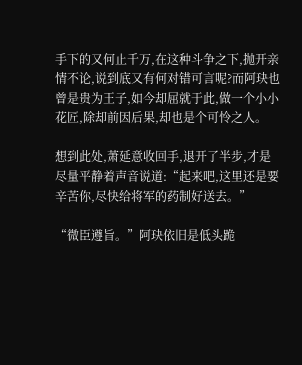手下的又何止千万,在这种斗争之下,抛开亲情不论,说到底又有何对错可言呢?而阿玦也曾是贵为王子,如今却屈就于此,做一个小小花匠,除却前因后果,却也是个可怜之人。

想到此处,萧延意收回手,退开了半步,才是尽量平静着声音说道:“起来吧,这里还是要辛苦你,尽快给将军的药制好送去。”

“微臣遵旨。”阿玦依旧是低头跪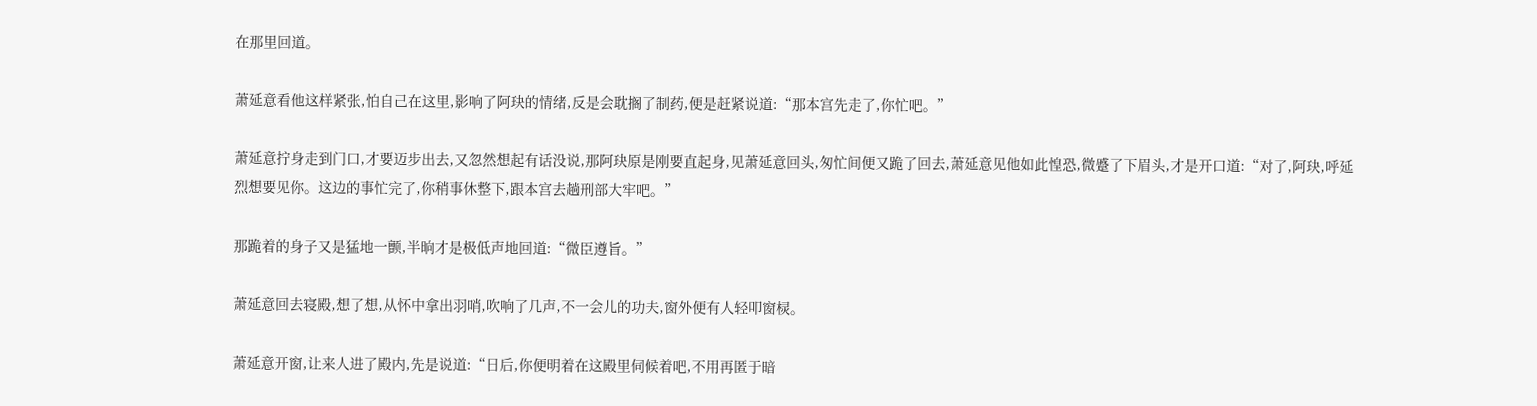在那里回道。

萧延意看他这样紧张,怕自己在这里,影响了阿玦的情绪,反是会耽搁了制药,便是赶紧说道:“那本宫先走了,你忙吧。”

萧延意拧身走到门口,才要迈步出去,又忽然想起有话没说,那阿玦原是刚要直起身,见萧延意回头,匆忙间便又跪了回去,萧延意见他如此惶恐,微蹙了下眉头,才是开口道:“对了,阿玦,呼延烈想要见你。这边的事忙完了,你稍事休整下,跟本宫去趟刑部大牢吧。”

那跪着的身子又是猛地一颤,半晌才是极低声地回道:“微臣遵旨。”

萧延意回去寝殿,想了想,从怀中拿出羽哨,吹响了几声,不一会儿的功夫,窗外便有人轻叩窗棂。

萧延意开窗,让来人进了殿内,先是说道:“日后,你便明着在这殿里伺候着吧,不用再匿于暗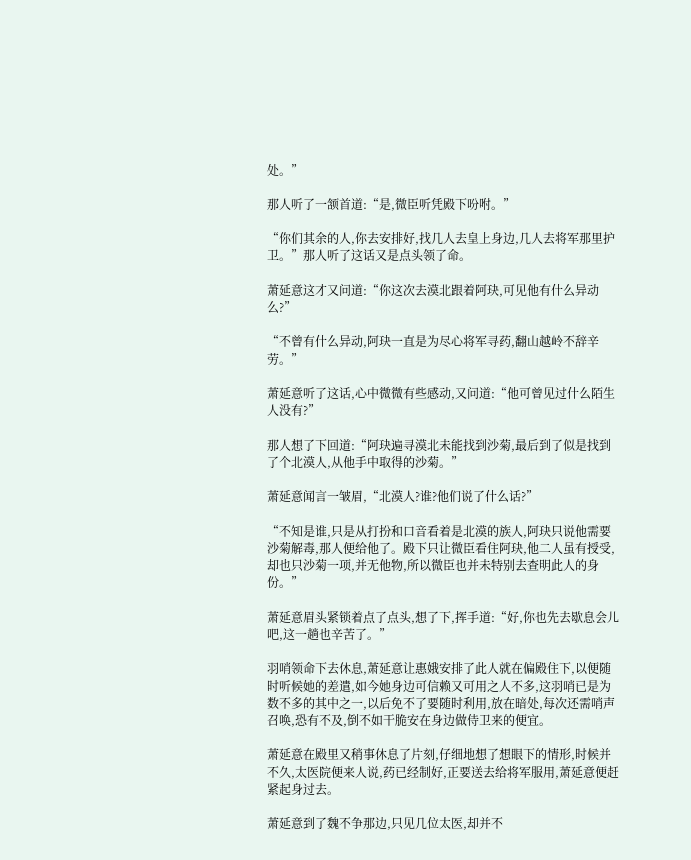处。”

那人听了一颔首道:“是,微臣听凭殿下吩咐。”

“你们其余的人,你去安排好,找几人去皇上身边,几人去将军那里护卫。”那人听了这话又是点头领了命。

萧延意这才又问道:“你这次去漠北跟着阿玦,可见他有什么异动么?”

“不曾有什么异动,阿玦一直是为尽心将军寻药,翻山越岭不辞辛劳。”

萧延意听了这话,心中微微有些感动,又问道:“他可曾见过什么陌生人没有?”

那人想了下回道:“阿玦遍寻漠北未能找到沙菊,最后到了似是找到了个北漠人,从他手中取得的沙菊。”

萧延意闻言一皱眉,“北漠人?谁?他们说了什么话?”

“不知是谁,只是从打扮和口音看着是北漠的族人,阿玦只说他需要沙菊解毒,那人便给他了。殿下只让微臣看住阿玦,他二人虽有授受,却也只沙菊一项,并无他物,所以微臣也并未特别去查明此人的身份。”

萧延意眉头紧锁着点了点头,想了下,挥手道:“好,你也先去歇息会儿吧,这一趟也辛苦了。”

羽哨领命下去休息,萧延意让惠娥安排了此人就在偏殿住下,以便随时听候她的差遣,如今她身边可信赖又可用之人不多,这羽哨已是为数不多的其中之一,以后免不了要随时利用,放在暗处,每次还需哨声召唤,恐有不及,倒不如干脆安在身边做侍卫来的便宜。

萧延意在殿里又稍事休息了片刻,仔细地想了想眼下的情形,时候并不久,太医院便来人说,药已经制好,正要送去给将军服用,萧延意便赶紧起身过去。

萧延意到了魏不争那边,只见几位太医,却并不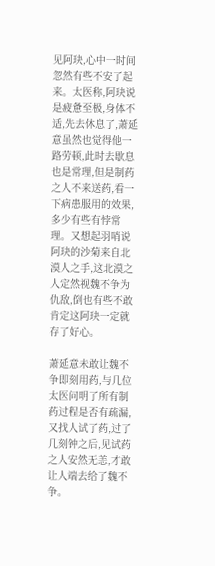见阿玦,心中一时间忽然有些不安了起来。太医称,阿玦说是疲惫至极,身体不适,先去休息了,萧延意虽然也觉得他一路劳顿,此时去歇息也是常理,但是制药之人不来送药,看一下病患服用的效果,多少有些有悖常理。又想起羽哨说阿玦的沙菊来自北漠人之手,这北漠之人定然视魏不争为仇敌,倒也有些不敢肯定这阿玦一定就存了好心。

萧延意未敢让魏不争即刻用药,与几位太医问明了所有制药过程是否有疏漏,又找人试了药,过了几刻钟之后,见试药之人安然无恙,才敢让人端去给了魏不争。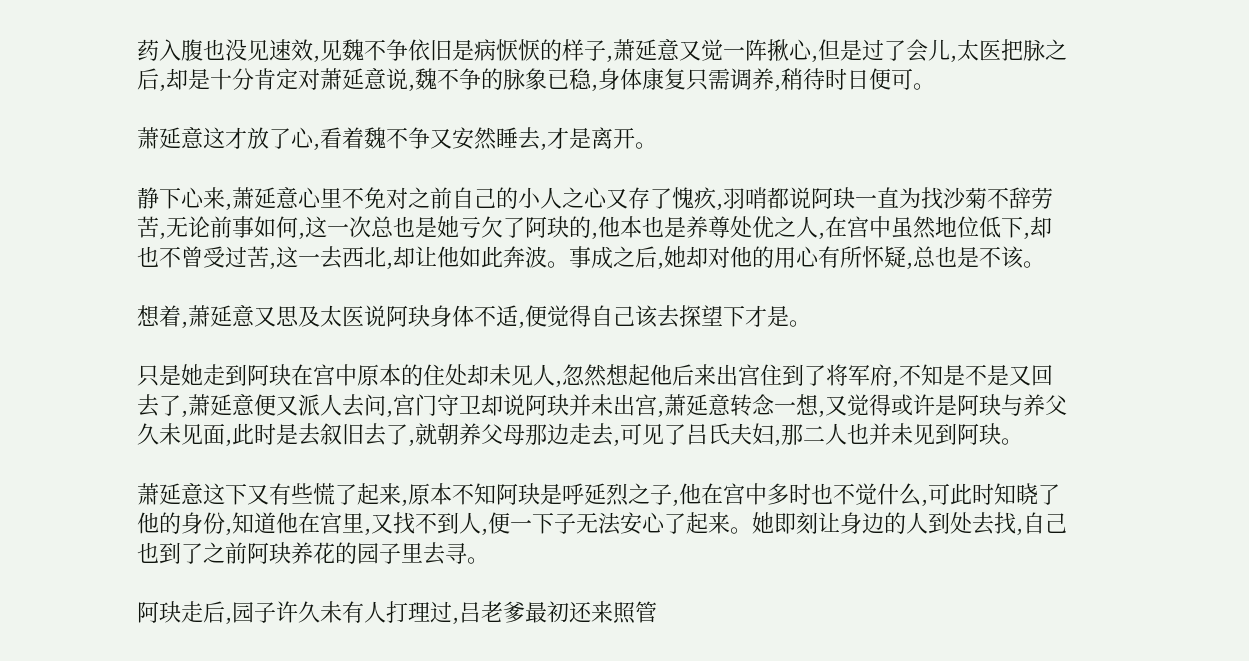药入腹也没见速效,见魏不争依旧是病恹恹的样子,萧延意又觉一阵揪心,但是过了会儿,太医把脉之后,却是十分肯定对萧延意说,魏不争的脉象已稳,身体康复只需调养,稍待时日便可。

萧延意这才放了心,看着魏不争又安然睡去,才是离开。

静下心来,萧延意心里不免对之前自己的小人之心又存了愧疚,羽哨都说阿玦一直为找沙菊不辞劳苦,无论前事如何,这一次总也是她亏欠了阿玦的,他本也是养尊处优之人,在宫中虽然地位低下,却也不曾受过苦,这一去西北,却让他如此奔波。事成之后,她却对他的用心有所怀疑,总也是不该。

想着,萧延意又思及太医说阿玦身体不适,便觉得自己该去探望下才是。

只是她走到阿玦在宫中原本的住处却未见人,忽然想起他后来出宫住到了将军府,不知是不是又回去了,萧延意便又派人去问,宫门守卫却说阿玦并未出宫,萧延意转念一想,又觉得或许是阿玦与养父久未见面,此时是去叙旧去了,就朝养父母那边走去,可见了吕氏夫妇,那二人也并未见到阿玦。

萧延意这下又有些慌了起来,原本不知阿玦是呼延烈之子,他在宫中多时也不觉什么,可此时知晓了他的身份,知道他在宫里,又找不到人,便一下子无法安心了起来。她即刻让身边的人到处去找,自己也到了之前阿玦养花的园子里去寻。

阿玦走后,园子许久未有人打理过,吕老爹最初还来照管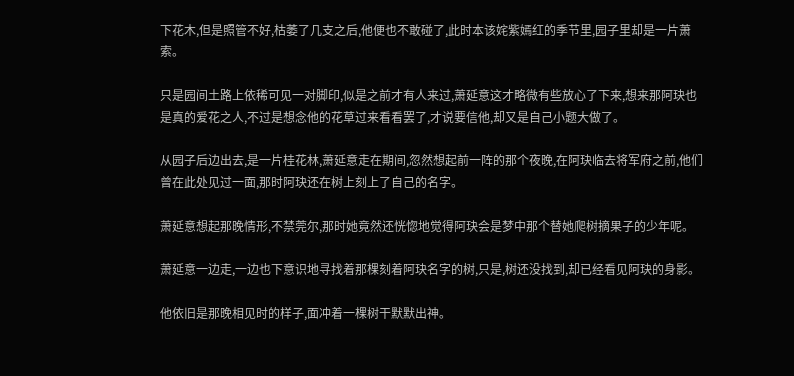下花木,但是照管不好,枯萎了几支之后,他便也不敢碰了,此时本该姹紫嫣红的季节里,园子里却是一片萧索。

只是园间土路上依稀可见一对脚印,似是之前才有人来过,萧延意这才略微有些放心了下来,想来那阿玦也是真的爱花之人,不过是想念他的花草过来看看罢了,才说要信他,却又是自己小题大做了。

从园子后边出去,是一片桂花林,萧延意走在期间,忽然想起前一阵的那个夜晚,在阿玦临去将军府之前,他们曾在此处见过一面,那时阿玦还在树上刻上了自己的名字。

萧延意想起那晚情形,不禁莞尔,那时她竟然还恍惚地觉得阿玦会是梦中那个替她爬树摘果子的少年呢。

萧延意一边走,一边也下意识地寻找着那棵刻着阿玦名字的树,只是,树还没找到,却已经看见阿玦的身影。

他依旧是那晚相见时的样子,面冲着一棵树干默默出神。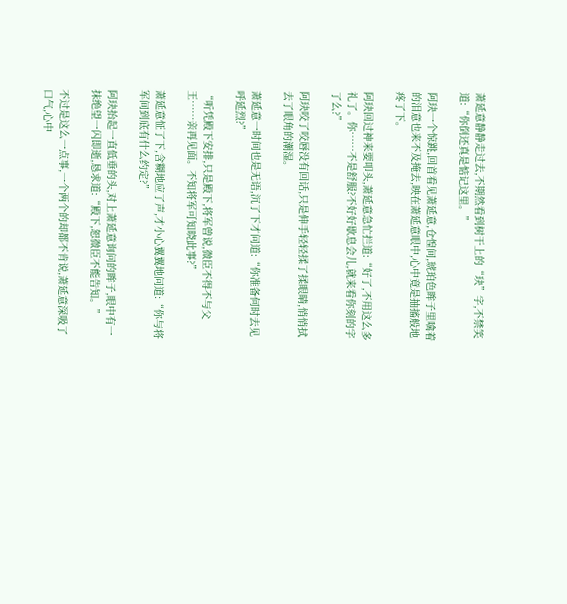萧延意静静走过去,不期然看到树干上的“玦”字,不禁笑道:“你倒还真是惦记这里。”

阿玦一个惊跳,回首看见萧延意,仓惶间,琥珀色眸子里噙着的泪意也来不及掩去,映在萧延意眼中,心中竟是抽搐般地疼了下。

阿玦回过神来要叩头,萧延意急忙拦道:“好了,不用这么多礼了。你……不是舒服?不好好歇息会儿,就来看你刻的字了么?”

阿玦咬了咬唇没有回话,只是伸手轻轻揉了揉眼睛,悄悄拭去了眼角的潮湿。

萧延意一时间也是无语,沉了下才问道:“你准备何时去见呼延烈?”

“听凭殿下安排,只是殿下,将军曾说,微臣不得不与父王……亲再见面。不知将军可知晓此事?”

萧延意怔了下,含糊地应了声,才小心翼翼地问道:“你与将军间到底有什么约定?”

阿玦抬起一直低垂的头,对上萧延意询问的眸子,眼中有一抹绝望一闪即逝,恳求道:“殿下,恕微臣不能告知。”

不过是这么一点事,一个两个的却都不肯说,萧延意深吸了口气,心中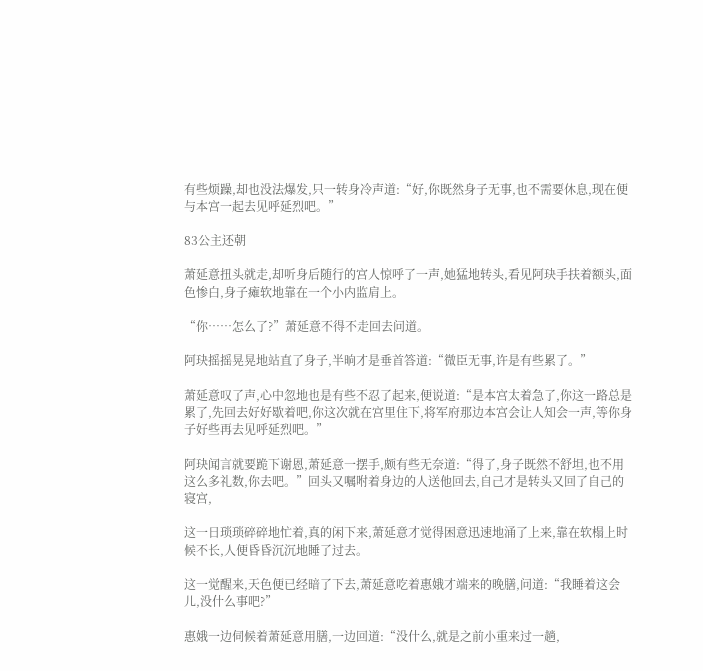有些烦躁,却也没法爆发,只一转身冷声道:“好,你既然身子无事,也不需要休息,现在便与本宫一起去见呼延烈吧。”

83公主还朝

萧延意扭头就走,却听身后随行的宫人惊呼了一声,她猛地转头,看见阿玦手扶着额头,面色惨白,身子瘫软地靠在一个小内监肩上。

“你……怎么了?”萧延意不得不走回去问道。

阿玦摇摇晃晃地站直了身子,半晌才是垂首答道:“微臣无事,许是有些累了。”

萧延意叹了声,心中忽地也是有些不忍了起来,便说道:“是本宫太着急了,你这一路总是累了,先回去好好歇着吧,你这次就在宫里住下,将军府那边本宫会让人知会一声,等你身子好些再去见呼延烈吧。”

阿玦闻言就要跪下谢恩,萧延意一摆手,颇有些无奈道:“得了,身子既然不舒坦,也不用这么多礼数,你去吧。”回头又嘱咐着身边的人送他回去,自己才是转头又回了自己的寝宫,

这一日琐琐碎碎地忙着,真的闲下来,萧延意才觉得困意迅速地涌了上来,靠在软榻上时候不长,人便昏昏沉沉地睡了过去。

这一觉醒来,天色便已经暗了下去,萧延意吃着惠娥才端来的晚膳,问道:“我睡着这会儿,没什么事吧?”

惠娥一边伺候着萧延意用膳,一边回道:“没什么,就是之前小重来过一趟,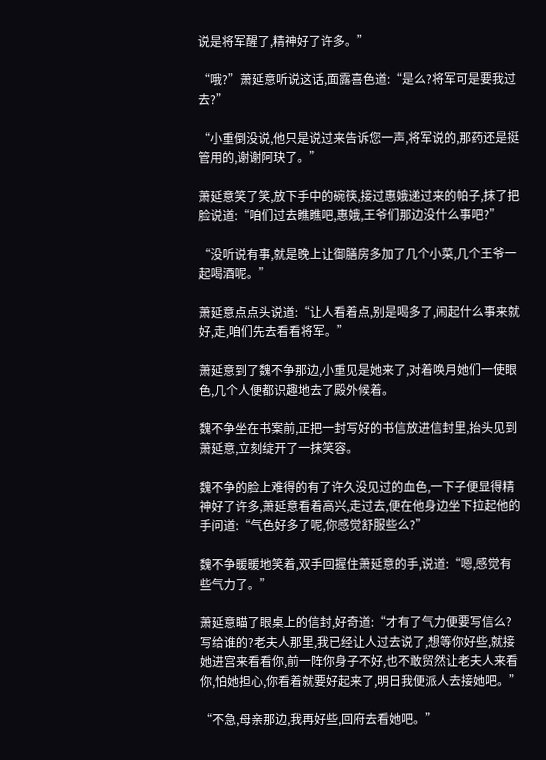说是将军醒了,精神好了许多。”

“哦?”萧延意听说这话,面露喜色道:“是么?将军可是要我过去?”

“小重倒没说,他只是说过来告诉您一声,将军说的,那药还是挺管用的,谢谢阿玦了。”

萧延意笑了笑,放下手中的碗筷,接过惠娥递过来的帕子,抹了把脸说道:“咱们过去瞧瞧吧,惠娥,王爷们那边没什么事吧?”

“没听说有事,就是晚上让御膳房多加了几个小菜,几个王爷一起喝酒呢。”

萧延意点点头说道:“让人看着点,别是喝多了,闹起什么事来就好,走,咱们先去看看将军。”

萧延意到了魏不争那边,小重见是她来了,对着唤月她们一使眼色,几个人便都识趣地去了殿外候着。

魏不争坐在书案前,正把一封写好的书信放进信封里,抬头见到萧延意,立刻绽开了一抹笑容。

魏不争的脸上难得的有了许久没见过的血色,一下子便显得精神好了许多,萧延意看着高兴,走过去,便在他身边坐下拉起他的手问道:“气色好多了呢,你感觉舒服些么?”

魏不争暖暖地笑着,双手回握住萧延意的手,说道:“嗯,感觉有些气力了。”

萧延意瞄了眼桌上的信封,好奇道:“才有了气力便要写信么?写给谁的?老夫人那里,我已经让人过去说了,想等你好些,就接她进宫来看看你,前一阵你身子不好,也不敢贸然让老夫人来看你,怕她担心,你看着就要好起来了,明日我便派人去接她吧。”

“不急,母亲那边,我再好些,回府去看她吧。”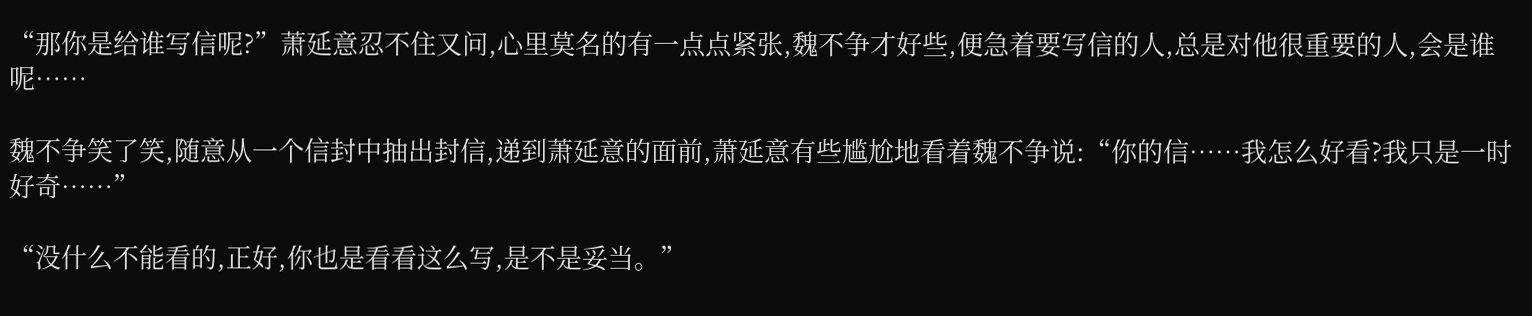“那你是给谁写信呢?”萧延意忍不住又问,心里莫名的有一点点紧张,魏不争才好些,便急着要写信的人,总是对他很重要的人,会是谁呢……

魏不争笑了笑,随意从一个信封中抽出封信,递到萧延意的面前,萧延意有些尴尬地看着魏不争说:“你的信……我怎么好看?我只是一时好奇……”

“没什么不能看的,正好,你也是看看这么写,是不是妥当。”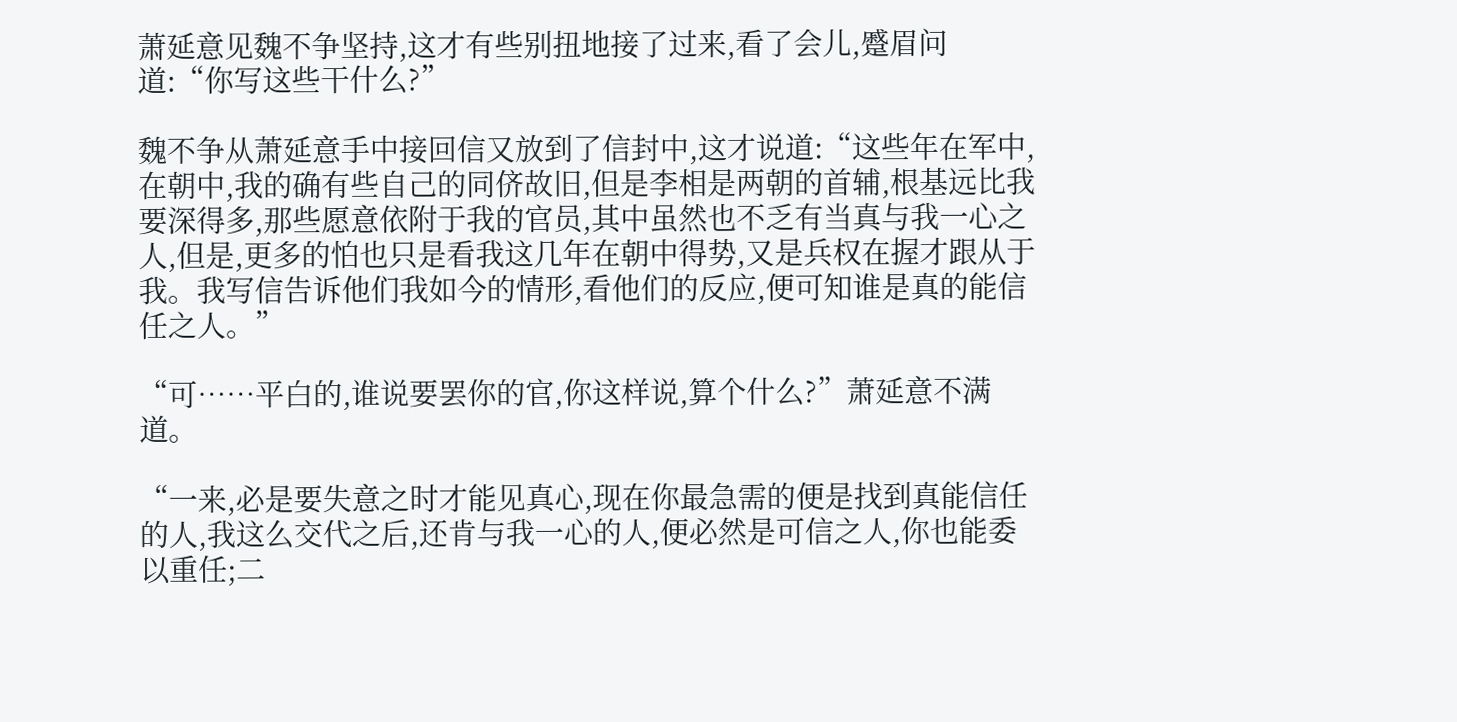萧延意见魏不争坚持,这才有些别扭地接了过来,看了会儿,蹙眉问道:“你写这些干什么?”

魏不争从萧延意手中接回信又放到了信封中,这才说道:“这些年在军中,在朝中,我的确有些自己的同侪故旧,但是李相是两朝的首辅,根基远比我要深得多,那些愿意依附于我的官员,其中虽然也不乏有当真与我一心之人,但是,更多的怕也只是看我这几年在朝中得势,又是兵权在握才跟从于我。我写信告诉他们我如今的情形,看他们的反应,便可知谁是真的能信任之人。”

“可……平白的,谁说要罢你的官,你这样说,算个什么?”萧延意不满道。

“一来,必是要失意之时才能见真心,现在你最急需的便是找到真能信任的人,我这么交代之后,还肯与我一心的人,便必然是可信之人,你也能委以重任;二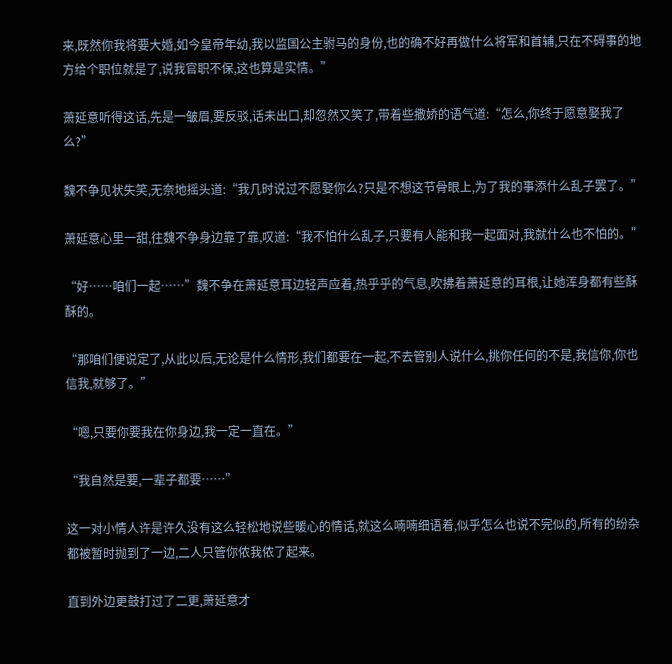来,既然你我将要大婚,如今皇帝年幼,我以监国公主驸马的身份,也的确不好再做什么将军和首辅,只在不碍事的地方给个职位就是了,说我官职不保,这也算是实情。”

萧延意听得这话,先是一皱眉,要反驳,话未出口,却忽然又笑了,带着些撒娇的语气道:“怎么,你终于愿意娶我了么?”

魏不争见状失笑,无奈地摇头道:“我几时说过不愿娶你么?只是不想这节骨眼上,为了我的事添什么乱子罢了。”

萧延意心里一甜,往魏不争身边靠了靠,叹道:“我不怕什么乱子,只要有人能和我一起面对,我就什么也不怕的。”

“好……咱们一起……”魏不争在萧延意耳边轻声应着,热乎乎的气息,吹拂着萧延意的耳根,让她浑身都有些酥酥的。

“那咱们便说定了,从此以后,无论是什么情形,我们都要在一起,不去管别人说什么,挑你任何的不是,我信你,你也信我,就够了。”

“嗯,只要你要我在你身边,我一定一直在。”

“我自然是要,一辈子都要……”

这一对小情人许是许久没有这么轻松地说些暖心的情话,就这么喃喃细语着,似乎怎么也说不完似的,所有的纷杂都被暂时抛到了一边,二人只管你侬我侬了起来。

直到外边更鼓打过了二更,萧延意才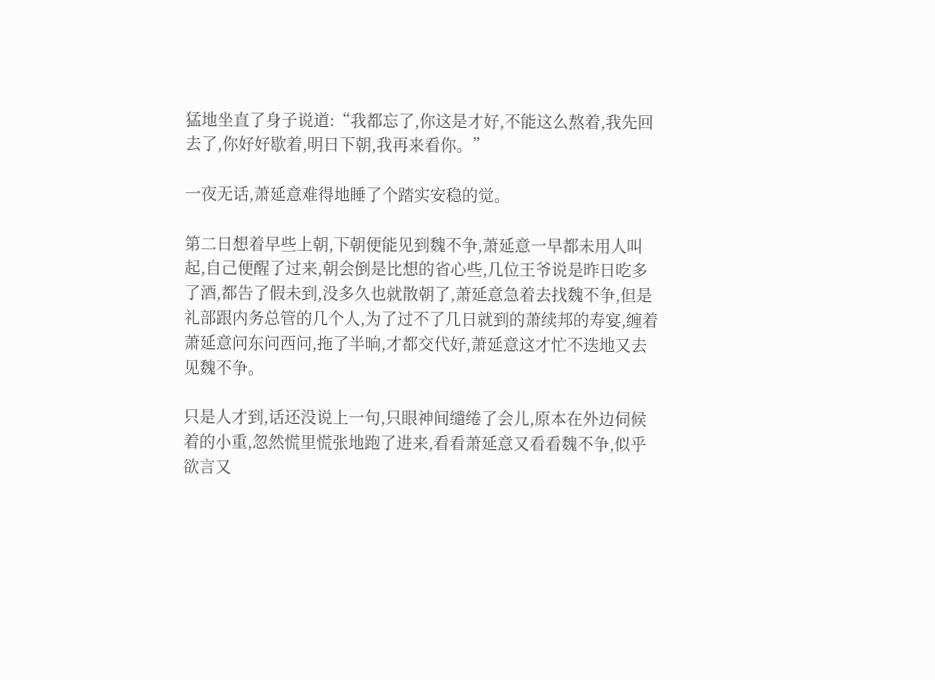猛地坐直了身子说道:“我都忘了,你这是才好,不能这么熬着,我先回去了,你好好歇着,明日下朝,我再来看你。”

一夜无话,萧延意难得地睡了个踏实安稳的觉。

第二日想着早些上朝,下朝便能见到魏不争,萧延意一早都未用人叫起,自己便醒了过来,朝会倒是比想的省心些,几位王爷说是昨日吃多了酒,都告了假未到,没多久也就散朝了,萧延意急着去找魏不争,但是礼部跟内务总管的几个人,为了过不了几日就到的萧续邦的寿宴,缠着萧延意问东问西问,拖了半晌,才都交代好,萧延意这才忙不迭地又去见魏不争。

只是人才到,话还没说上一句,只眼神间缱绻了会儿,原本在外边伺候着的小重,忽然慌里慌张地跑了进来,看看萧延意又看看魏不争,似乎欲言又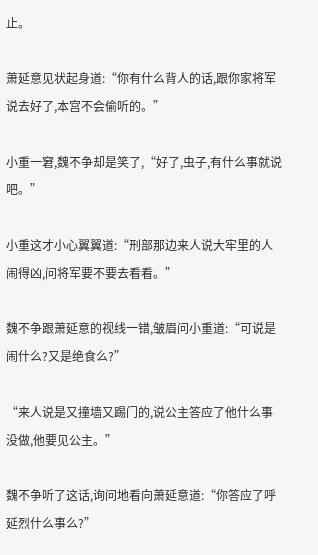止。

萧延意见状起身道:“你有什么背人的话,跟你家将军说去好了,本宫不会偷听的。”

小重一窘,魏不争却是笑了,“好了,虫子,有什么事就说吧。”

小重这才小心翼翼道:“刑部那边来人说大牢里的人闹得凶,问将军要不要去看看。”

魏不争跟萧延意的视线一错,皱眉问小重道:“可说是闹什么?又是绝食么?”

“来人说是又撞墙又踢门的,说公主答应了他什么事没做,他要见公主。”

魏不争听了这话,询问地看向萧延意道:“你答应了呼延烈什么事么?”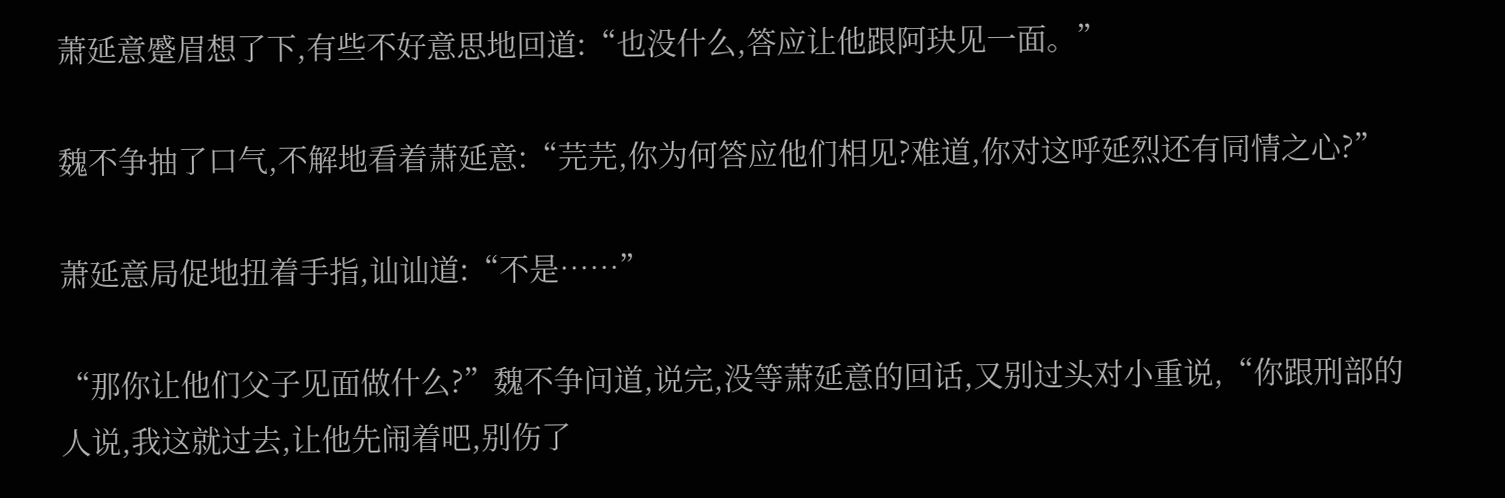萧延意蹙眉想了下,有些不好意思地回道:“也没什么,答应让他跟阿玦见一面。”

魏不争抽了口气,不解地看着萧延意:“芫芫,你为何答应他们相见?难道,你对这呼延烈还有同情之心?”

萧延意局促地扭着手指,讪讪道:“不是……”

“那你让他们父子见面做什么?”魏不争问道,说完,没等萧延意的回话,又别过头对小重说,“你跟刑部的人说,我这就过去,让他先闹着吧,别伤了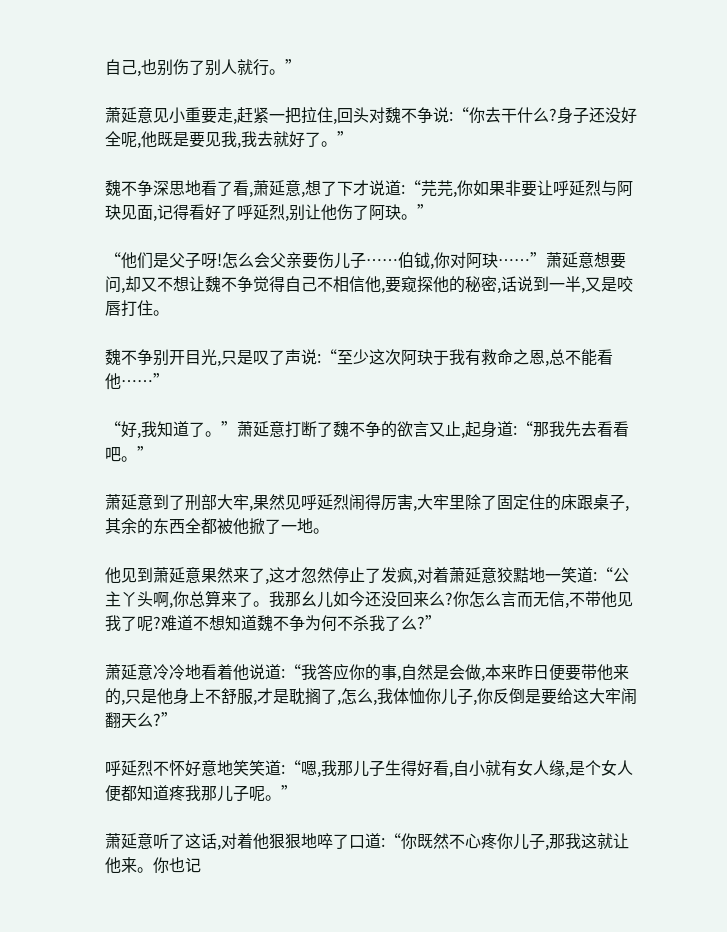自己,也别伤了别人就行。”

萧延意见小重要走,赶紧一把拉住,回头对魏不争说:“你去干什么?身子还没好全呢,他既是要见我,我去就好了。”

魏不争深思地看了看,萧延意,想了下才说道:“芫芫,你如果非要让呼延烈与阿玦见面,记得看好了呼延烈,别让他伤了阿玦。”

“他们是父子呀!怎么会父亲要伤儿子……伯钺,你对阿玦……”萧延意想要问,却又不想让魏不争觉得自己不相信他,要窥探他的秘密,话说到一半,又是咬唇打住。

魏不争别开目光,只是叹了声说:“至少这次阿玦于我有救命之恩,总不能看他……”

“好,我知道了。”萧延意打断了魏不争的欲言又止,起身道:“那我先去看看吧。”

萧延意到了刑部大牢,果然见呼延烈闹得厉害,大牢里除了固定住的床跟桌子,其余的东西全都被他掀了一地。

他见到萧延意果然来了,这才忽然停止了发疯,对着萧延意狡黠地一笑道:“公主丫头啊,你总算来了。我那幺儿如今还没回来么?你怎么言而无信,不带他见我了呢?难道不想知道魏不争为何不杀我了么?”

萧延意冷冷地看着他说道:“我答应你的事,自然是会做,本来昨日便要带他来的,只是他身上不舒服,才是耽搁了,怎么,我体恤你儿子,你反倒是要给这大牢闹翻天么?”

呼延烈不怀好意地笑笑道:“嗯,我那儿子生得好看,自小就有女人缘,是个女人便都知道疼我那儿子呢。”

萧延意听了这话,对着他狠狠地啐了口道:“你既然不心疼你儿子,那我这就让他来。你也记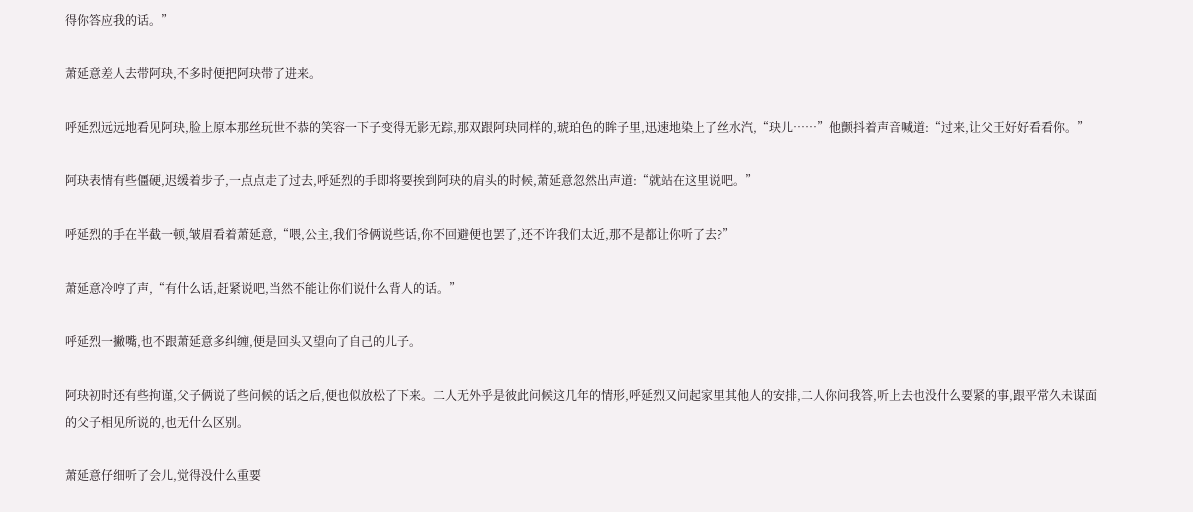得你答应我的话。”

萧延意差人去带阿玦,不多时便把阿玦带了进来。

呼延烈远远地看见阿玦,脸上原本那丝玩世不恭的笑容一下子变得无影无踪,那双跟阿玦同样的,琥珀色的眸子里,迅速地染上了丝水汽,“玦儿……”他颤抖着声音喊道:“过来,让父王好好看看你。”

阿玦表情有些僵硬,迟缓着步子,一点点走了过去,呼延烈的手即将要挨到阿玦的肩头的时候,萧延意忽然出声道:“就站在这里说吧。”

呼延烈的手在半截一顿,皱眉看着萧延意,“喂,公主,我们爷俩说些话,你不回避便也罢了,还不许我们太近,那不是都让你听了去?”

萧延意冷哼了声,“有什么话,赶紧说吧,当然不能让你们说什么背人的话。”

呼延烈一撇嘴,也不跟萧延意多纠缠,便是回头又望向了自己的儿子。

阿玦初时还有些拘谨,父子俩说了些问候的话之后,便也似放松了下来。二人无外乎是彼此问候这几年的情形,呼延烈又问起家里其他人的安排,二人你问我答,听上去也没什么要紧的事,跟平常久未谋面的父子相见所说的,也无什么区别。

萧延意仔细听了会儿,觉得没什么重要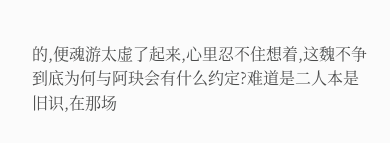的,便魂游太虚了起来,心里忍不住想着,这魏不争到底为何与阿玦会有什么约定?难道是二人本是旧识,在那场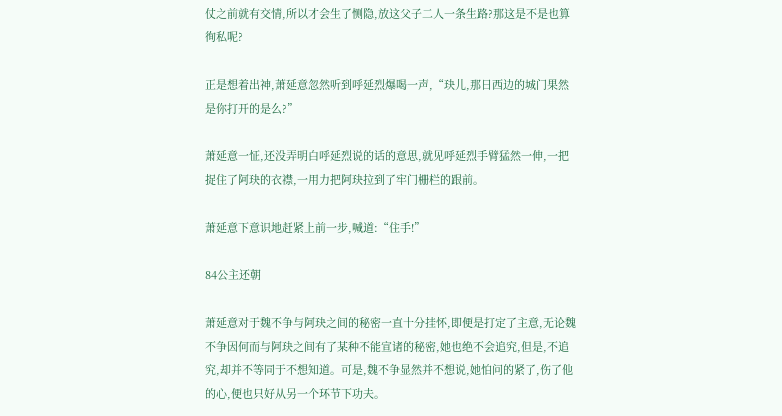仗之前就有交情,所以才会生了恻隐,放这父子二人一条生路?那这是不是也算徇私呢?

正是想着出神,萧延意忽然听到呼延烈爆喝一声,“玦儿,那日西边的城门果然是你打开的是么?”

萧延意一怔,还没弄明白呼延烈说的话的意思,就见呼延烈手臂猛然一伸,一把捉住了阿玦的衣襟,一用力把阿玦拉到了牢门栅栏的跟前。

萧延意下意识地赶紧上前一步,喊道:“住手!”

84公主还朝

萧延意对于魏不争与阿玦之间的秘密一直十分挂怀,即便是打定了主意,无论魏不争因何而与阿玦之间有了某种不能宣诸的秘密,她也绝不会追究,但是,不追究,却并不等同于不想知道。可是,魏不争显然并不想说,她怕问的紧了,伤了他的心,便也只好从另一个环节下功夫。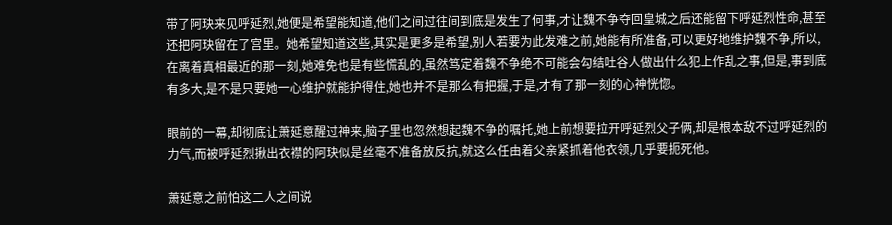带了阿玦来见呼延烈,她便是希望能知道,他们之间过往间到底是发生了何事,才让魏不争夺回皇城之后还能留下呼延烈性命,甚至还把阿玦留在了宫里。她希望知道这些,其实是更多是希望,别人若要为此发难之前,她能有所准备,可以更好地维护魏不争,所以,在离着真相最近的那一刻,她难免也是有些慌乱的,虽然笃定着魏不争绝不可能会勾结吐谷人做出什么犯上作乱之事,但是,事到底有多大,是不是只要她一心维护就能护得住,她也并不是那么有把握,于是,才有了那一刻的心神恍惚。

眼前的一幕,却彻底让萧延意醒过神来,脑子里也忽然想起魏不争的嘱托,她上前想要拉开呼延烈父子俩,却是根本敌不过呼延烈的力气,而被呼延烈揪出衣襟的阿玦似是丝毫不准备放反抗,就这么任由着父亲紧抓着他衣领,几乎要扼死他。

萧延意之前怕这二人之间说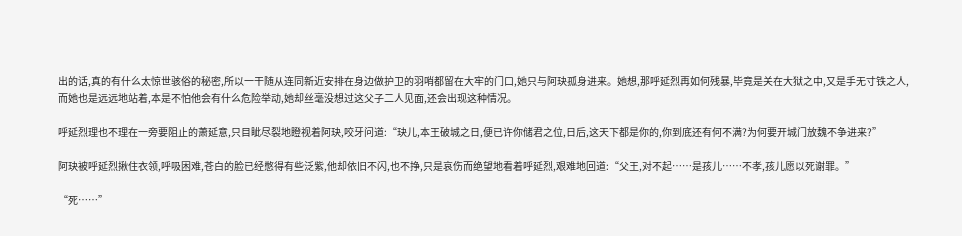出的话,真的有什么太惊世骇俗的秘密,所以一干随从连同新近安排在身边做护卫的羽哨都留在大牢的门口,她只与阿玦孤身进来。她想,那呼延烈再如何残暴,毕竟是关在大狱之中,又是手无寸铁之人,而她也是远远地站着,本是不怕他会有什么危险举动,她却丝毫没想过这父子二人见面,还会出现这种情况。

呼延烈理也不理在一旁要阻止的萧延意,只目眦尽裂地瞪视着阿玦,咬牙问道:“玦儿,本王破城之日,便已许你储君之位,日后,这天下都是你的,你到底还有何不满?为何要开城门放魏不争进来?”

阿玦被呼延烈揪住衣领,呼吸困难,苍白的脸已经憋得有些泛紫,他却依旧不闪,也不挣,只是哀伤而绝望地看着呼延烈,艰难地回道:“父王,对不起……是孩儿……不孝,孩儿愿以死谢罪。”

“死……”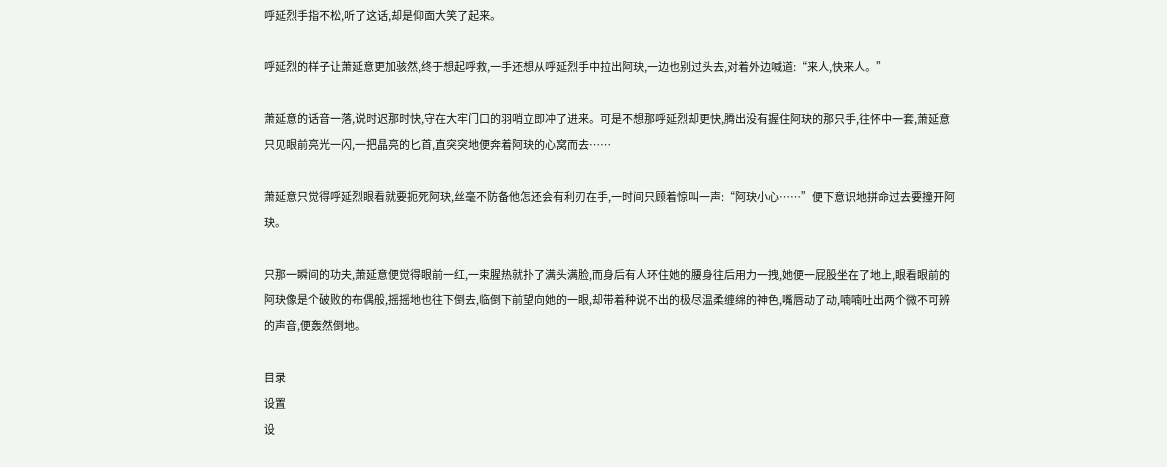呼延烈手指不松,听了这话,却是仰面大笑了起来。

呼延烈的样子让萧延意更加骇然,终于想起呼救,一手还想从呼延烈手中拉出阿玦,一边也别过头去,对着外边喊道:“来人,快来人。”

萧延意的话音一落,说时迟那时快,守在大牢门口的羽哨立即冲了进来。可是不想那呼延烈却更快,腾出没有握住阿玦的那只手,往怀中一套,萧延意只见眼前亮光一闪,一把晶亮的匕首,直突突地便奔着阿玦的心窝而去……

萧延意只觉得呼延烈眼看就要扼死阿玦,丝毫不防备他怎还会有利刃在手,一时间只顾着惊叫一声:“阿玦小心……”便下意识地拼命过去要撞开阿玦。

只那一瞬间的功夫,萧延意便觉得眼前一红,一束腥热就扑了满头满脸,而身后有人环住她的腰身往后用力一拽,她便一屁股坐在了地上,眼看眼前的阿玦像是个破败的布偶般,摇摇地也往下倒去,临倒下前望向她的一眼,却带着种说不出的极尽温柔缠绵的神色,嘴唇动了动,喃喃吐出两个微不可辨的声音,便轰然倒地。

目录
设置
设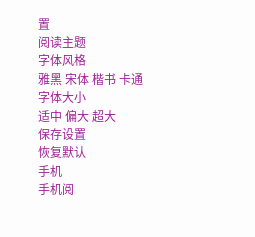置
阅读主题
字体风格
雅黑 宋体 楷书 卡通
字体大小
适中 偏大 超大
保存设置
恢复默认
手机
手机阅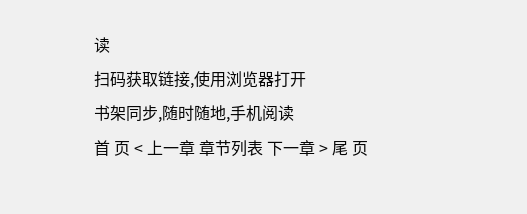读
扫码获取链接,使用浏览器打开
书架同步,随时随地,手机阅读
首 页 < 上一章 章节列表 下一章 > 尾 页